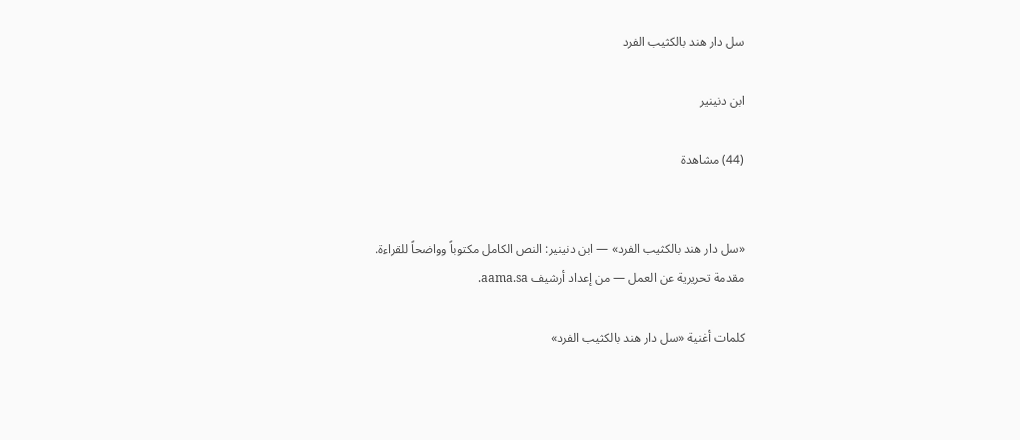سل دار هند بالكثيب الفرد

ابن دنينير

(44) مشاهدة


«سل دار هند بالكثيب الفرد» — ابن دنينير: النص الكامل مكتوباً وواضحاً للقراءة.
مقدمة تحريرية عن العمل — من إعداد أرشيف aama.sa.

كلمات أغنية «سل دار هند بالكثيب الفرد»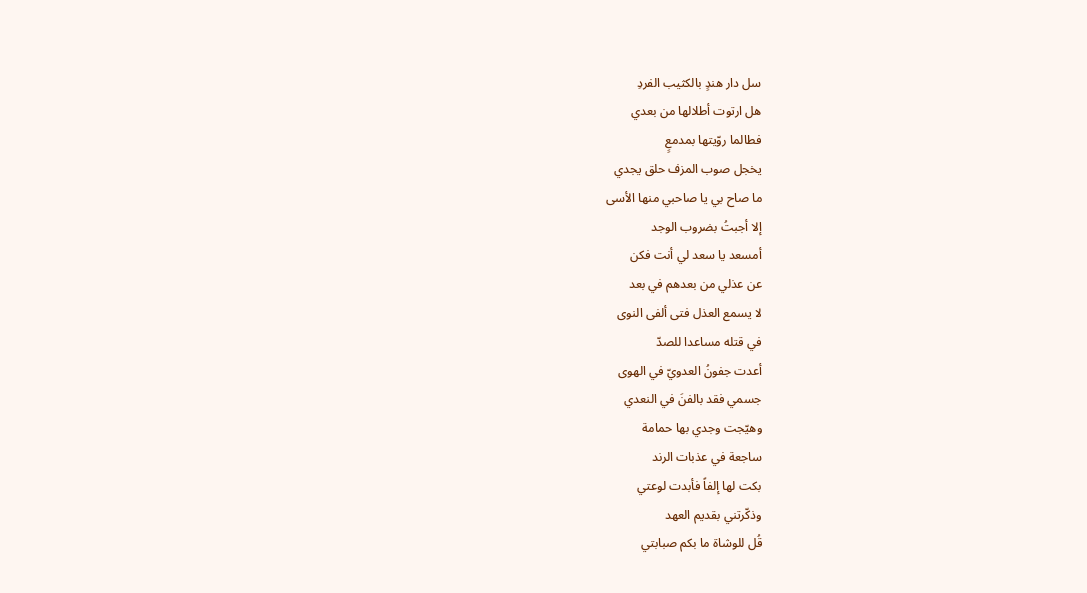سل دار هندٍ بالكثيب الفردِ
هل ارتوت أطلالها من بعدي
فطالما روّيتها بمدمعٍ
يخجل صوب المزف حلق يجدي
ما صاح بي يا صاحبي منها الأسى
إلا أجبتُ بضروب الوجد
أمسعد يا سعد لي أنت فكن
عن عذلي من بعدهم في بعد
لا يسمع العذل فتى ألفى النوى
في قتله مساعدا للصدّ
أعدت جفونُ العدويّ في الهوى
جسمي فقد بالفنَ في النعدي
وهيّجت وجدي بها حمامة
ساجعة في عذبات الرند
بكت لها إلفاً فأبدت لوعتي
وذكّرتني بقديم العهد
قُل للوشاة ما بكم صبابتي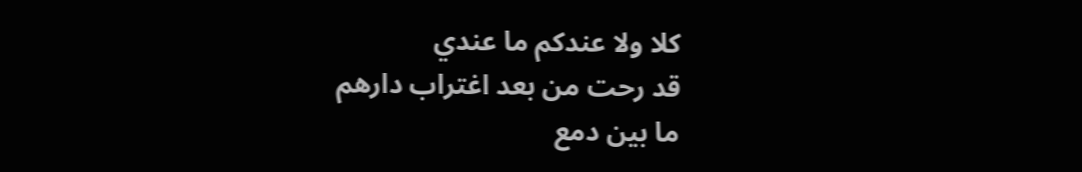كلا ولا عندكم ما عندي
قد رحت من بعد اغتراب دارهم
ما بين دمع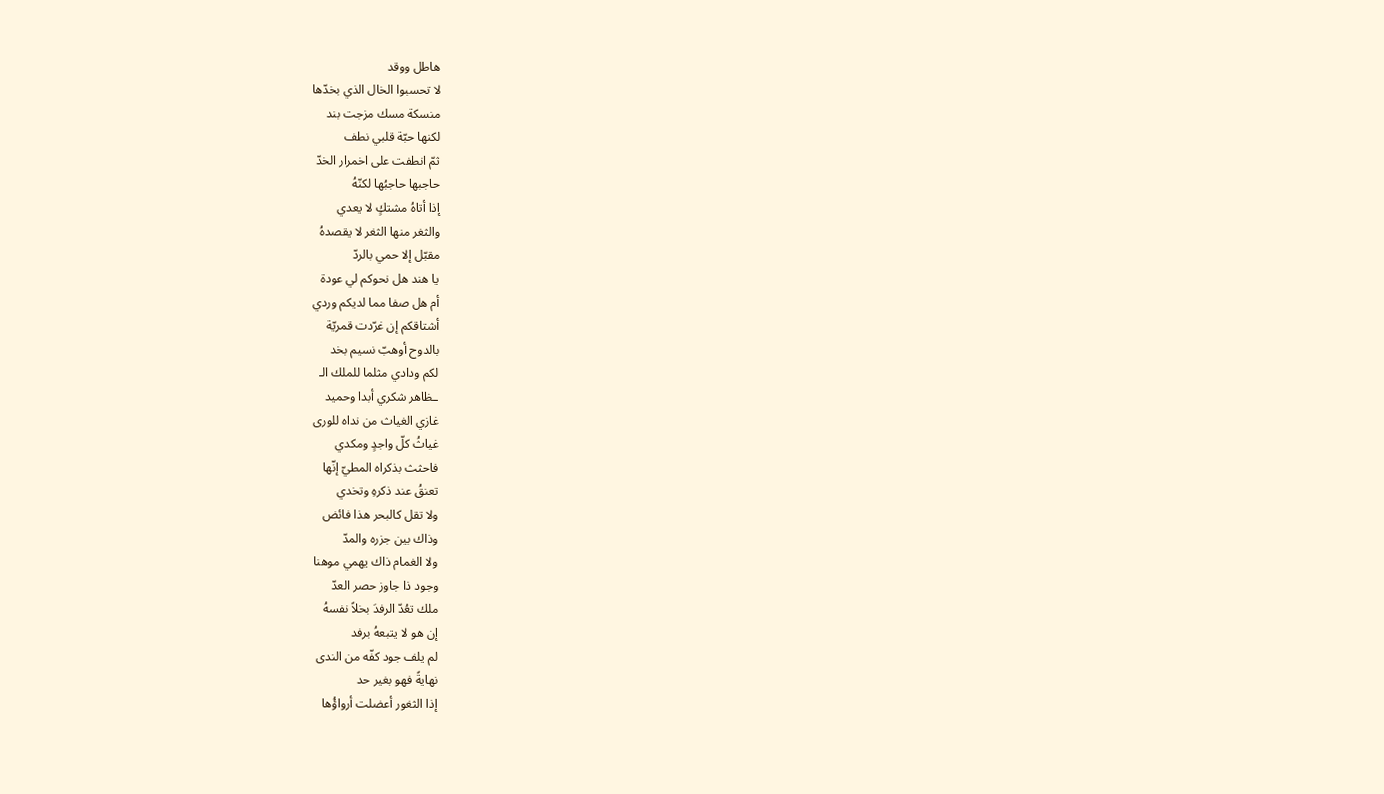هاطل ووقد
لا تحسبوا الخال الذي بخدّها
منسكة مسك مزجت بند
لكنها حبّة قلبي نطف
ثمّ انطفت على اخمرار الخدّ
حاجبها حاجبُها لكنّهُ
إذا أتاهُ مشتكٍ لا يعدي
والثغر منها الثغر لا يقصدهُ
مقبّل إلا حمي بالردّ
يا هند هل نحوكم لي عودة
أم هل صفا مما لديكم وردي
أشتاقكم إن غرّدت قمريّة
بالدوح أوهبّ نسيم بخد
لكم ودادي مثلما للملك الـ
ـظاهر شكري أبدا وحميد
غازي الغياث من نداه للورى
غياثُ كلّ واجدٍ ومكدي
فاحثث بذكراه المطيّ إنّها
تعنقُ عند ذكرهِ وتخدي
ولا تقل كالبحر هذا فائض
وذاك بين جزره والمدّ
ولا الغمام ذاك يهمي موهنا
وجود ذا جاوز حصر العدّ
ملك تعُدّ الرفدَ بخلاً نفسهُ
إن هو لا يتبعهُ برفد
لم يلف جود كفّه من الندى
نهايةً فهو بغير حد
إذا الثغور أعضلت أرواؤُها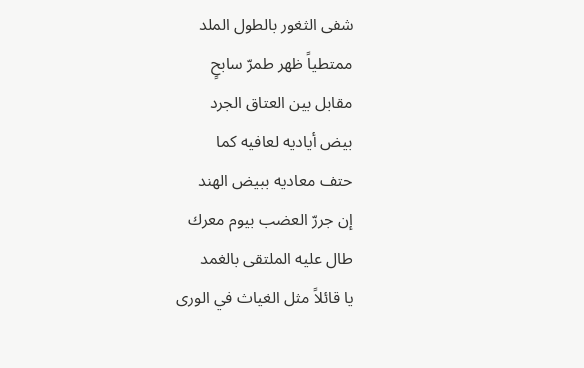شفى الثغور بالطول الملد
ممتطياً ظهر طمرّ سابحٍ
مقابل بين العتاق الجرد
بيض أياديه لعافيه كما
حتف معاديه ببيض الهند
إن جررّ العضب بيوم معرك
طال عليه الملتقى بالغمد
يا قائلاً مثل الغياث في الورى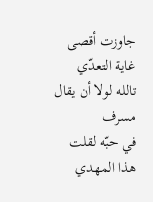جاوزت أقصى غاية التعدّي
تالله لولا أن يقال مسرف
في حبّه لقلت هذا المهدي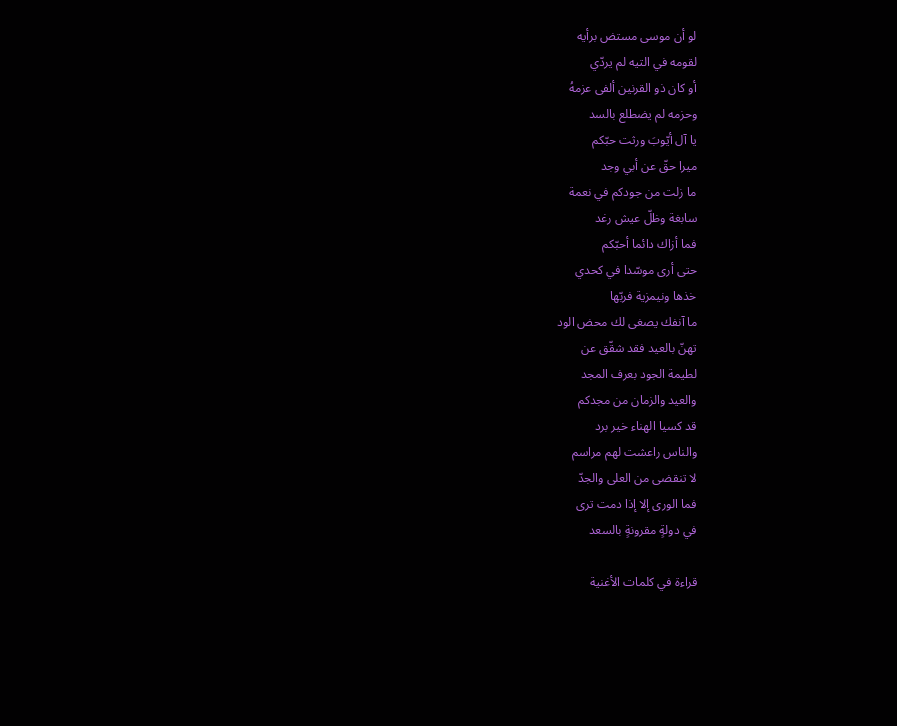لو أن موسى مستض برأيه
لقومه في التيه لم يردّي
أو كان ذو القرنين ألفى عزمهُ
وحزمه لم يضطلع بالسد
يا آل أيّوبَ ورثت حبّكم
ميرا حقّ عن أبي وجد
ما زلت من جودكم في نعمة
سابغة وظلّ عيش رغد
فما أزاك دائما أحبّكم
حتى أرى موسّدا في كحدي
خذها ونيمزية فربّها
ما آنفك يصغى لك محض الود
تهنّ بالعيد فقد شقّق عن
لطيمة الجود بعرف المجد
والعيد والزمان من مجدكم
قد كسيا الهناء خير برد
والناس راعشت لهم مراسم
لا تنقضى من العلى والجدّ
فما الورى إلا إذا دمت ترى
في دولةٍ مقرونةٍ بالسعد

قراءة في كلمات الأغنية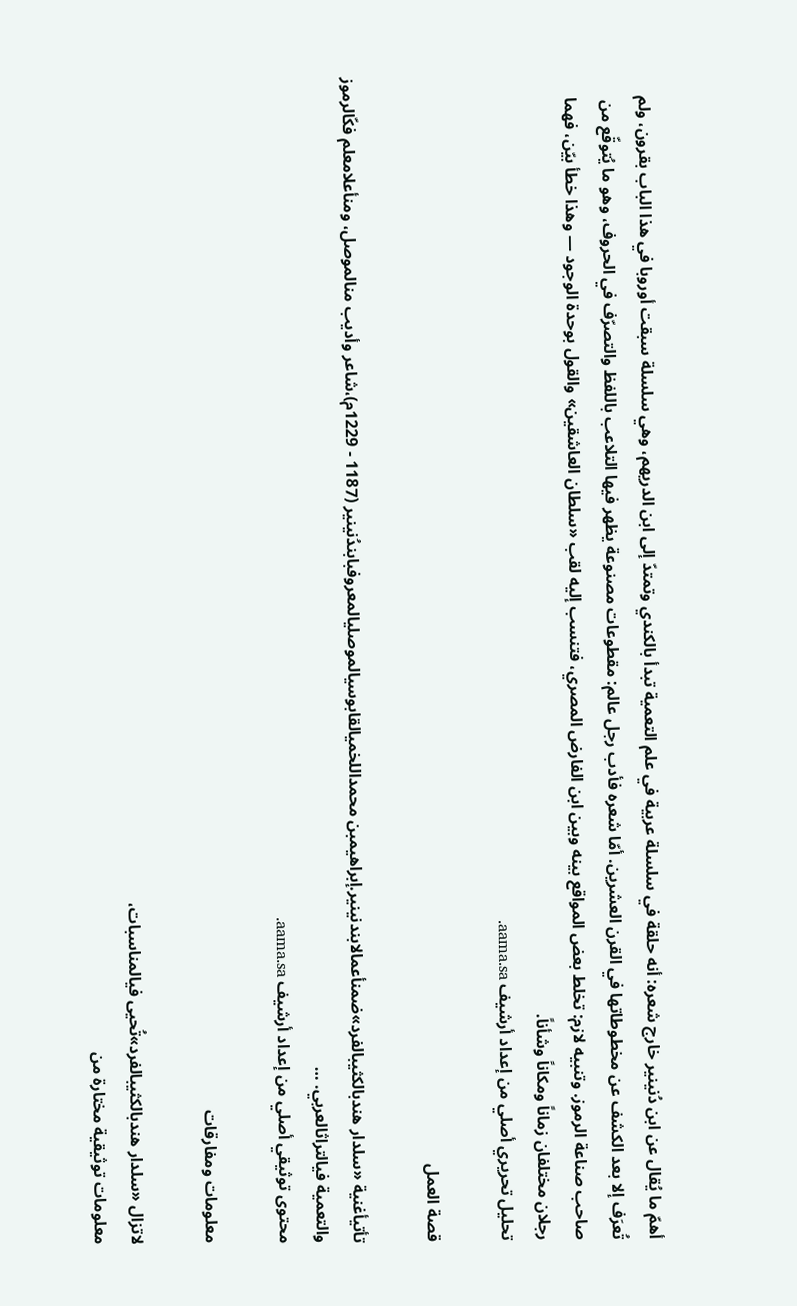أهمّ ما يُقال عن ابن دُنينير خارج شعره: أنه حلقة في سلسلة عربية في علم التعمية تبدأ بالكندي وتمتدّ إلى ابن الدريهم، وهي سلسلة سبقت أوروبا في هذا الباب بقرون، ولم تُعرَف إلا بعد الكشف عن مخطوطاتها في القرن العشرين. أمّا شعره فأدب رجل عالم: مقطوعات مصنوعة يظهر فيها التلاعب باللفظ والتصرّف في الحروف، وهو ما يُتوقّع من صاحب صناعة الرموز. وتنبيه لازم: تخلط بعض المواقع بينه وبين ابن الفارض المصري، فتنسب إليه لقب «سلطان العاشقين» والقول بوحدة الوجود — وهذا خطأ بيّن، فهما رجلان مختلفان زماناً ومكاناً وشأناً.
تحليل تحريري أصلي من إعداد أرشيف aama.sa.

قصة العمل

تأتيأغنية «سلدار هندبالكثيبالفرد»ضمنأعمالابندنينير.إبراهيمبن محمداللخميالقابوسيالموصليالمعروفبابندُنينير (1187 - 1229م)،شاعر وأديب منالموصل، ومنأعلامعلم فكّالرموز والتعمية فيالتراثالعربي. …
محتوى توثيقي أصلي من إعداد أرشيف aama.sa.

معلومات ومفارقات

لاتزال «سلدار هندبالكثيبالفرد»تُحيى فيالمناسبات،
معلومات توثيقية مختارة من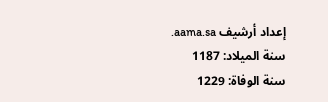إعداد أرشيف aama.sa.
سنة الميلاد: 1187
سنة الوفاة: 1229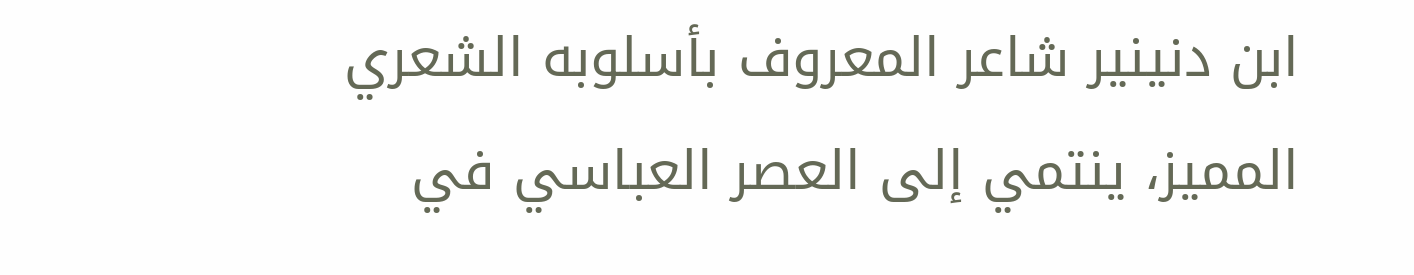ابن دنينير شاعر المعروف بأسلوبه الشعري المميز، ينتمي إلى العصر العباسي في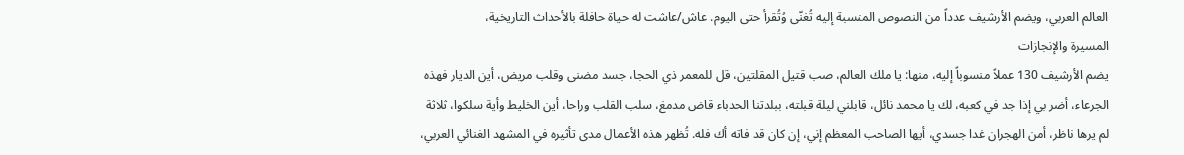العالم العربي، ويضم الأرشيف عدداً من النصوص المنسبة إليه تُغنّى وُتُقرأ حتى اليوم. عاش/عاشت له حياة حافلة بالأحداث التاريخية،
المسيرة والإنجازات
يضم الأرشيف 130 عملاً منسوباً إليه، منها: يا ملك العالم، صب قتيل المقلتين، قل للمعمر ذي الحجا، جسد مضنى وقلب مريض، أين الديار فهذه الجرعاء، أضر بي إذا جد في كعبه، لك يا محمد نائل، قابلني ليلة قبلته، ببلدتنا الحدباء قاض مدمغ، سلب القلب وراحا، أين الخليط وأية سلكوا، ثلاثة لم يرها ناظر، أمن الهجران غدا جسدي، أيها الصاحب المعظم إني، إن كان قد فاته أك فله. تُظهر هذه الأعمال مدى تأثيره في المشهد الغنائي العربي،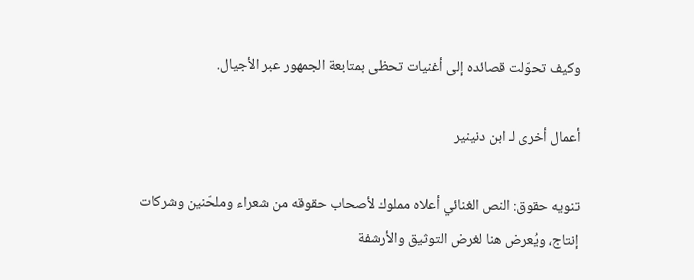وكيف تحوّلت قصائده إلى أغنيات تحظى بمتابعة الجمهور عبر الأجيال.

أعمال أخرى لـ ابن دنينير

تنويه حقوق: النص الغنائي أعلاه مملوك لأصحاب حقوقه من شعراء وملحّنين وشركات إنتاج، ويُعرض هنا لغرض التوثيق والأرشفة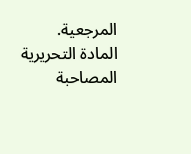المرجعية. المادة التحريرية المصاحبة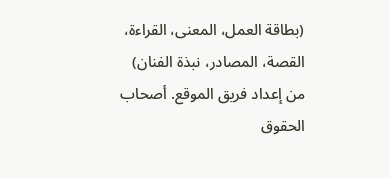(بطاقة العمل، المعنى، القراءة، القصة، المصادر، نبذة الفنان) من إعداد فريق الموقع. أصحاب الحقوق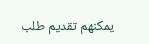يمكنهم تقديم طلب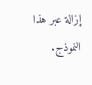إزالة عبر هذا النموذج.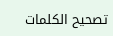تصحيح الكلمات